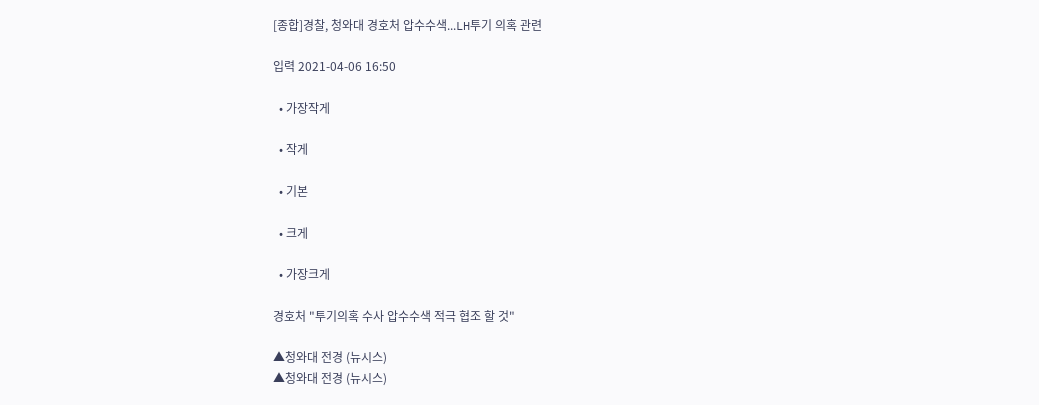[종합]경찰, 청와대 경호처 압수수색...LH투기 의혹 관련

입력 2021-04-06 16:50

  • 가장작게

  • 작게

  • 기본

  • 크게

  • 가장크게

경호처 "투기의혹 수사 압수수색 적극 협조 할 것"

▲청와대 전경 (뉴시스)
▲청와대 전경 (뉴시스)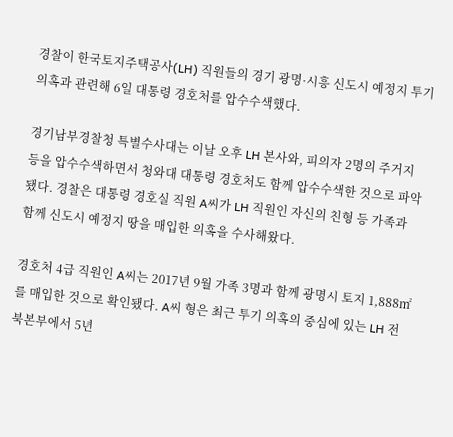경찰이 한국토지주택공사(LH) 직원들의 경기 광명·시흥 신도시 예정지 투기 의혹과 관련해 6일 대통령 경호처를 압수수색했다.

경기남부경찰청 특별수사대는 이날 오후 LH 본사와, 피의자 2명의 주거지 등을 압수수색하면서 청와대 대통령 경호처도 함께 압수수색한 것으로 파악됐다. 경찰은 대통령 경호실 직원 A씨가 LH 직원인 자신의 친형 등 가족과 함께 신도시 예정지 땅을 매입한 의혹을 수사해왔다.

경호처 4급 직원인 A씨는 2017년 9월 가족 3명과 함께 광명시 토지 1,888㎡를 매입한 것으로 확인됐다. A씨 형은 최근 투기 의혹의 중심에 있는 LH 전북본부에서 5년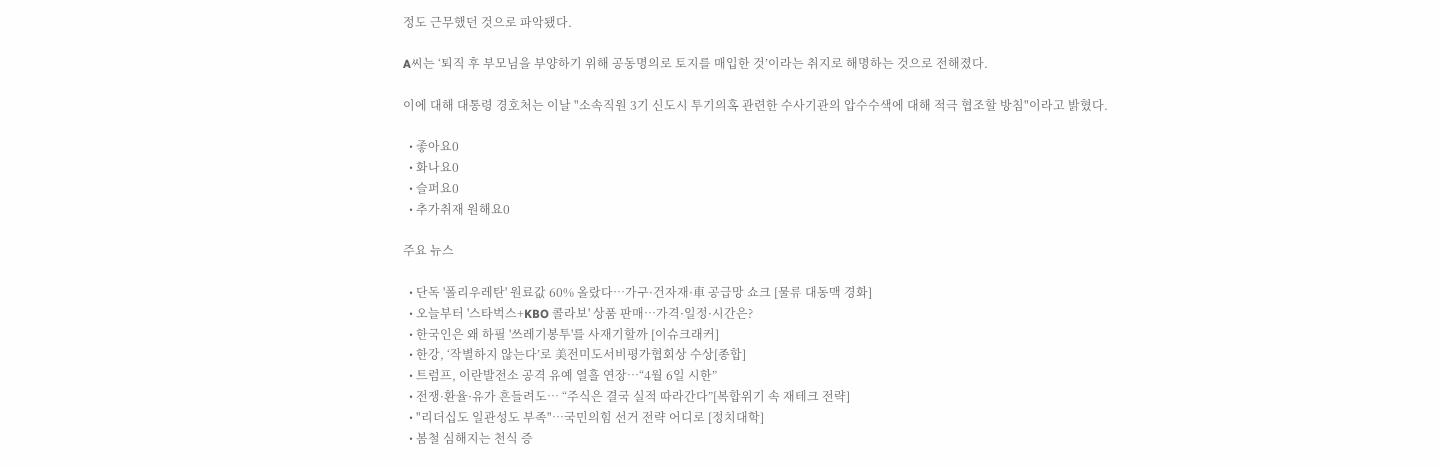정도 근무했던 것으로 파악됐다.

A씨는 ‘퇴직 후 부모님을 부양하기 위해 공동명의로 토지를 매입한 것’이라는 취지로 해명하는 것으로 전해졌다.

이에 대해 대통령 경호처는 이날 "소속직원 3기 신도시 투기의혹 관련한 수사기관의 압수수색에 대해 적극 협조할 방침"이라고 밝혔다.

  • 좋아요0
  • 화나요0
  • 슬퍼요0
  • 추가취재 원해요0

주요 뉴스

  • 단독 '폴리우레탄' 원료값 60% 올랐다…가구·건자재·車 공급망 쇼크 [물류 대동맥 경화]
  • 오늘부터 '스타벅스+KBO 콜라보' 상품 판매…가격·일정·시간은?
  • 한국인은 왜 하필 '쓰레기봉투'를 사재기할까 [이슈크래커]
  • 한강, ‘작별하지 않는다’로 美전미도서비평가협회상 수상[종합]
  • 트럼프, 이란발전소 공격 유예 열흘 연장…“4월 6일 시한”
  • 전쟁·환율·유가 흔들려도… “주식은 결국 실적 따라간다”[복합위기 속 재테크 전략]
  • "리더십도 일관성도 부족"…국민의힘 선거 전략 어디로 [정치대학]
  • 봄철 심해지는 천식 증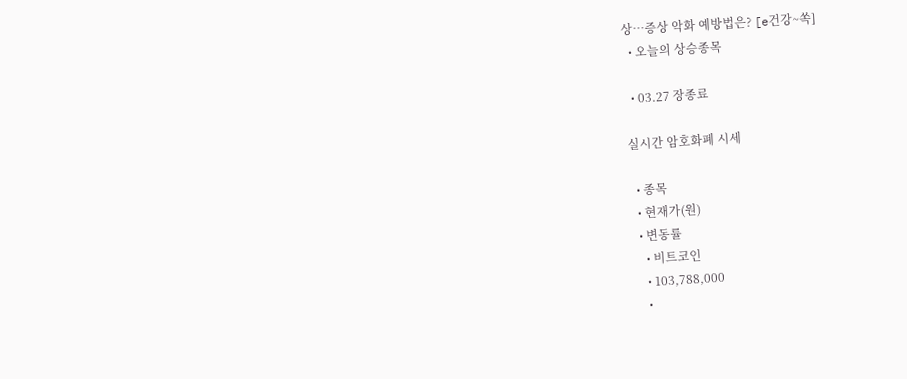상…증상 악화 예방법은? [e건강~쏙]
  • 오늘의 상승종목

  • 03.27 장종료

실시간 암호화폐 시세

  • 종목
  • 현재가(원)
  • 변동률
    • 비트코인
    • 103,788,000
    •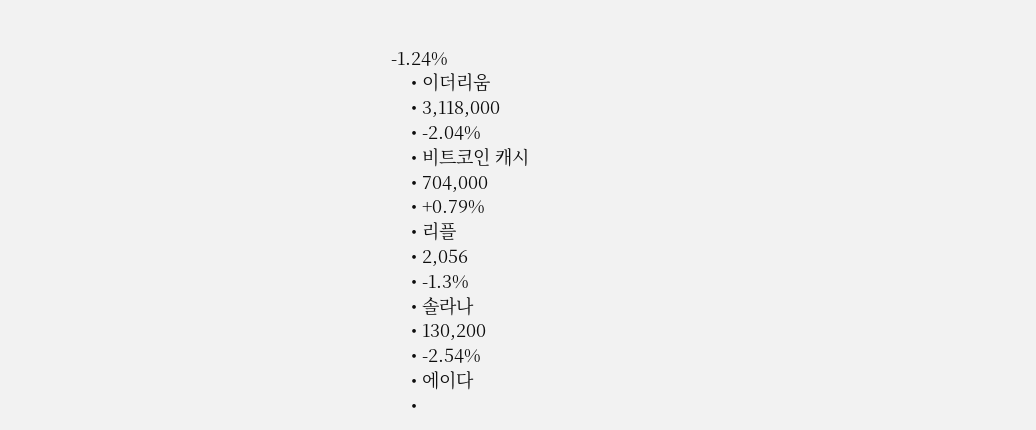-1.24%
    • 이더리움
    • 3,118,000
    • -2.04%
    • 비트코인 캐시
    • 704,000
    • +0.79%
    • 리플
    • 2,056
    • -1.3%
    • 솔라나
    • 130,200
    • -2.54%
    • 에이다
    •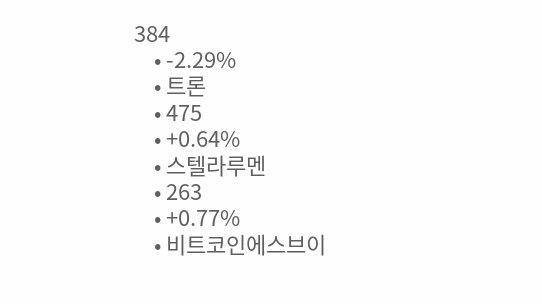384
    • -2.29%
    • 트론
    • 475
    • +0.64%
    • 스텔라루멘
    • 263
    • +0.77%
    • 비트코인에스브이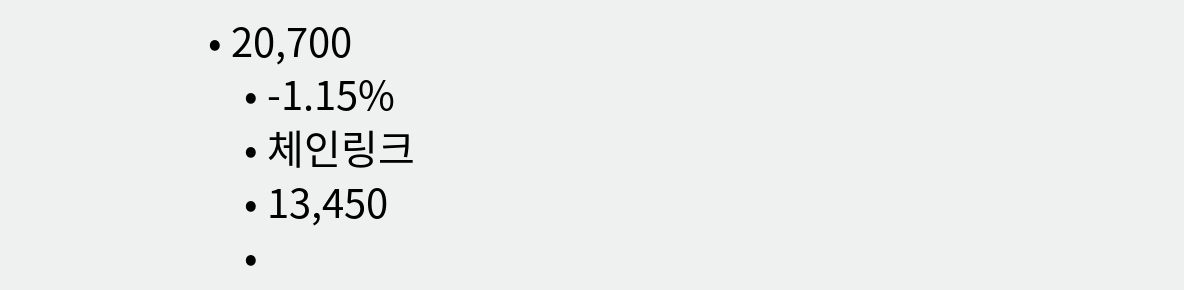• 20,700
    • -1.15%
    • 체인링크
    • 13,450
    •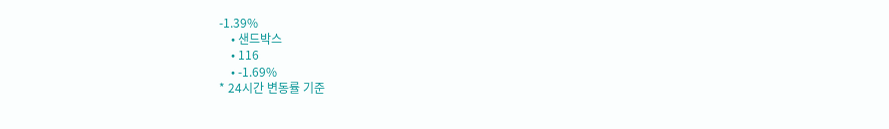-1.39%
    • 샌드박스
    • 116
    • -1.69%
* 24시간 변동률 기준